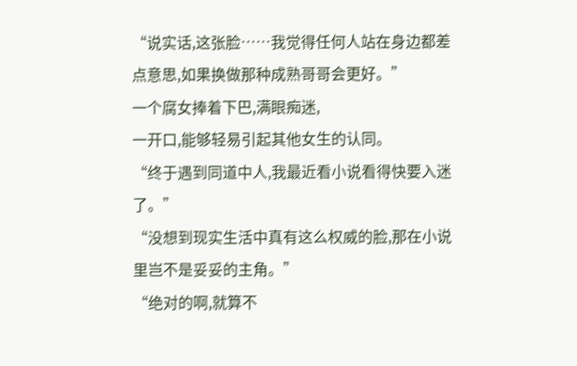“说实话,这张脸……我觉得任何人站在身边都差点意思,如果换做那种成熟哥哥会更好。”
一个腐女捧着下巴,满眼痴迷,
一开口,能够轻易引起其他女生的认同。
“终于遇到同道中人,我最近看小说看得快要入迷了。”
“没想到现实生活中真有这么权威的脸,那在小说里岂不是妥妥的主角。”
“绝对的啊,就算不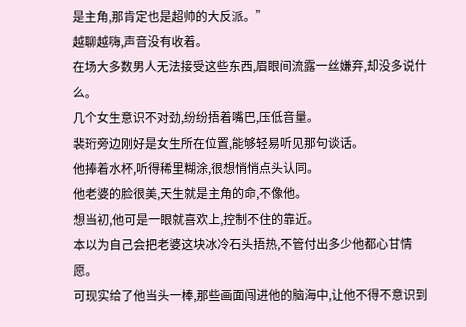是主角,那肯定也是超帅的大反派。”
越聊越嗨,声音没有收着。
在场大多数男人无法接受这些东西,眉眼间流露一丝嫌弃,却没多说什么。
几个女生意识不对劲,纷纷捂着嘴巴,压低音量。
裴珩旁边刚好是女生所在位置,能够轻易听见那句谈话。
他捧着水杯,听得稀里糊涂,很想悄悄点头认同。
他老婆的脸很美,天生就是主角的命,不像他。
想当初,他可是一眼就喜欢上,控制不住的靠近。
本以为自己会把老婆这块冰冷石头捂热,不管付出多少他都心甘情愿。
可现实给了他当头一棒,那些画面闯进他的脑海中,让他不得不意识到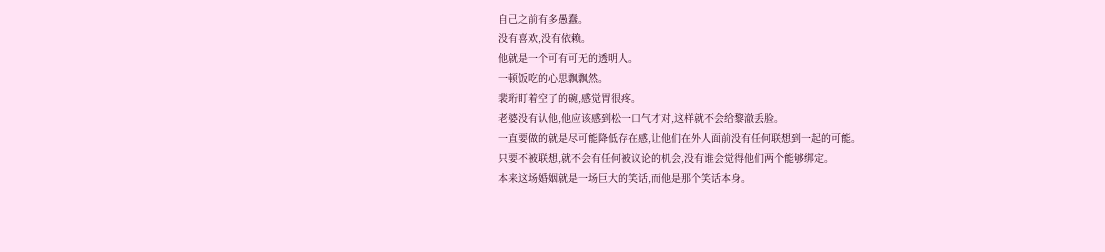自己之前有多愚蠢。
没有喜欢,没有依赖。
他就是一个可有可无的透明人。
一顿饭吃的心思飘飘然。
裴珩盯着空了的碗,感觉胃很疼。
老婆没有认他,他应该感到松一口气才对,这样就不会给黎澈丢脸。
一直要做的就是尽可能降低存在感,让他们在外人面前没有任何联想到一起的可能。
只要不被联想,就不会有任何被议论的机会,没有谁会觉得他们两个能够绑定。
本来这场婚姻就是一场巨大的笑话,而他是那个笑话本身。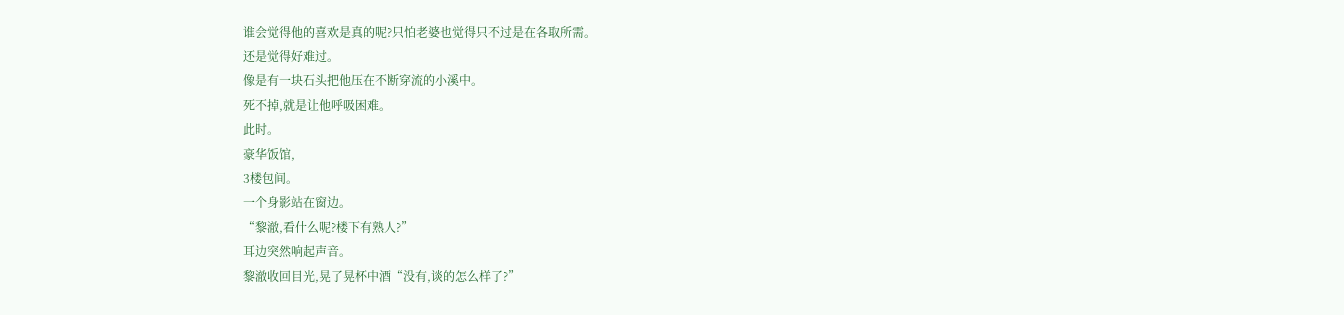谁会觉得他的喜欢是真的呢?只怕老婆也觉得只不过是在各取所需。
还是觉得好难过。
像是有一块石头把他压在不断穿流的小溪中。
死不掉,就是让他呼吸困难。
此时。
豪华饭馆,
3楼包间。
一个身影站在窗边。
“黎澈,看什么呢?楼下有熟人?”
耳边突然响起声音。
黎澈收回目光,晃了晃杯中酒“没有,谈的怎么样了?”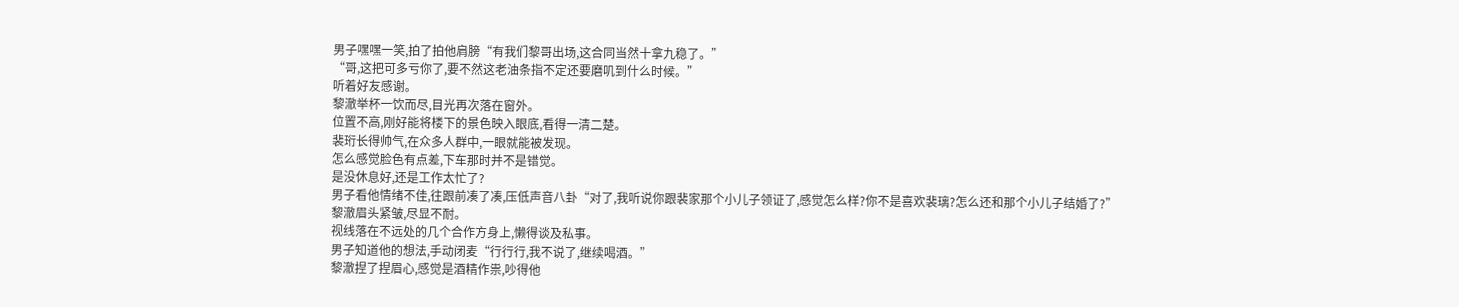男子嘿嘿一笑,拍了拍他肩膀“有我们黎哥出场,这合同当然十拿九稳了。”
“哥,这把可多亏你了,要不然这老油条指不定还要磨叽到什么时候。”
听着好友感谢。
黎澈举杯一饮而尽,目光再次落在窗外。
位置不高,刚好能将楼下的景色映入眼底,看得一清二楚。
裴珩长得帅气,在众多人群中,一眼就能被发现。
怎么感觉脸色有点差,下车那时并不是错觉。
是没休息好,还是工作太忙了?
男子看他情绪不佳,往跟前凑了凑,压低声音八卦“对了,我听说你跟裴家那个小儿子领证了,感觉怎么样?你不是喜欢裴璃?怎么还和那个小儿子结婚了?”
黎澈眉头紧皱,尽显不耐。
视线落在不远处的几个合作方身上,懒得谈及私事。
男子知道他的想法,手动闭麦“行行行,我不说了,继续喝酒。”
黎澈捏了捏眉心,感觉是酒精作祟,吵得他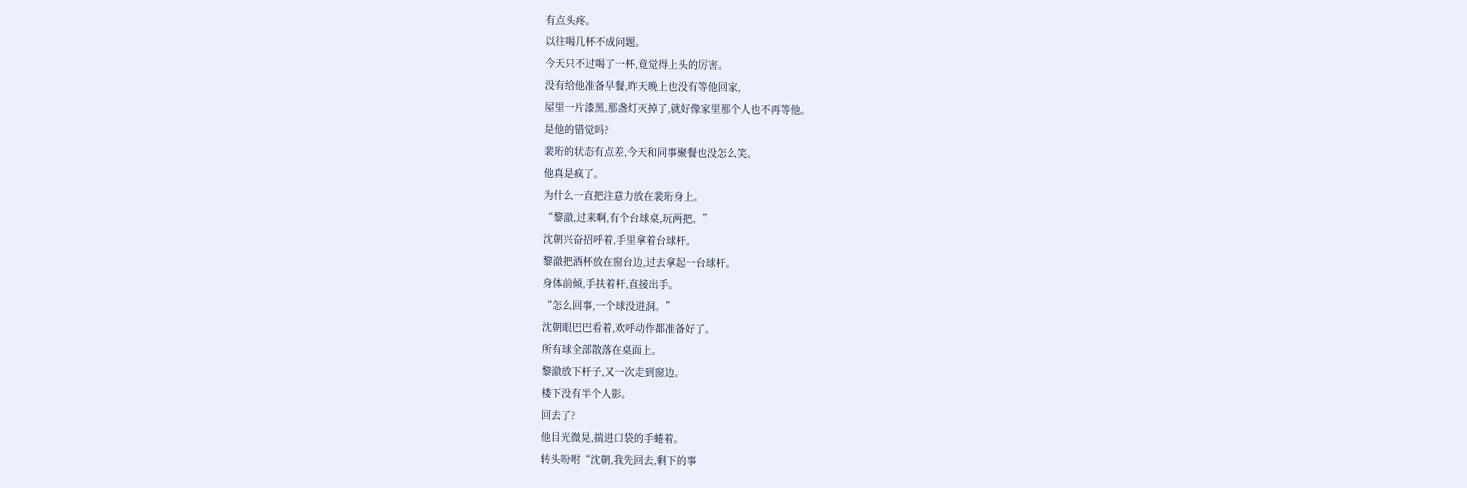有点头疼。
以往喝几杯不成问题。
今天只不过喝了一杯,竟觉得上头的厉害。
没有给他准备早餐,昨天晚上也没有等他回家,
屋里一片漆黑,那盏灯灭掉了,就好像家里那个人也不再等他。
是他的错觉吗?
裴珩的状态有点差,今天和同事聚餐也没怎么笑。
他真是疯了。
为什么一直把注意力放在裴珩身上。
“黎澈,过来啊,有个台球桌,玩两把。”
沈朝兴奋招呼着,手里拿着台球杆。
黎澈把酒杯放在窗台边,过去拿起一台球杆。
身体前倾,手扶着杆,直接出手。
“怎么回事,一个球没进洞。”
沈朝眼巴巴看着,欢呼动作都准备好了。
所有球全部散落在桌面上。
黎澈放下杆子,又一次走到窗边。
楼下没有半个人影。
回去了?
他目光微晃,揣进口袋的手蜷着。
转头吩咐“沈朝,我先回去,剩下的事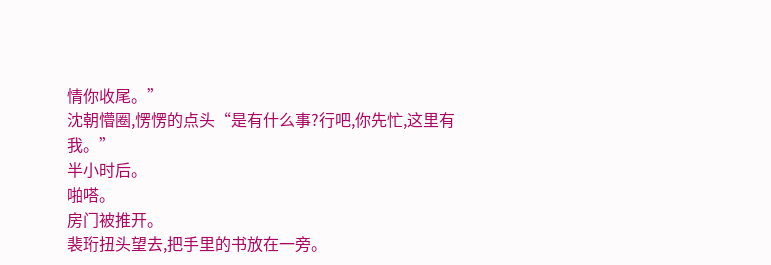情你收尾。”
沈朝懵圈,愣愣的点头“是有什么事?行吧,你先忙,这里有我。”
半小时后。
啪嗒。
房门被推开。
裴珩扭头望去,把手里的书放在一旁。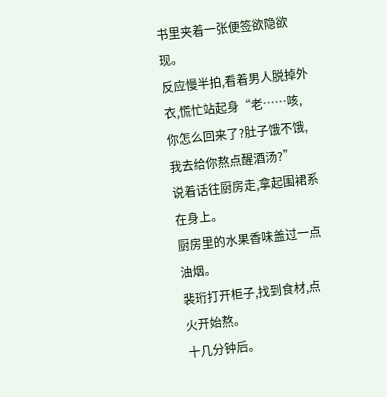书里夹着一张便签欲隐欲现。
反应慢半拍,看着男人脱掉外衣,慌忙站起身“老……咳,你怎么回来了?肚子饿不饿,我去给你熬点醒酒汤?”
说着话往厨房走,拿起围裙系在身上。
厨房里的水果香味盖过一点油烟。
裴珩打开柜子,找到食材,点火开始熬。
十几分钟后。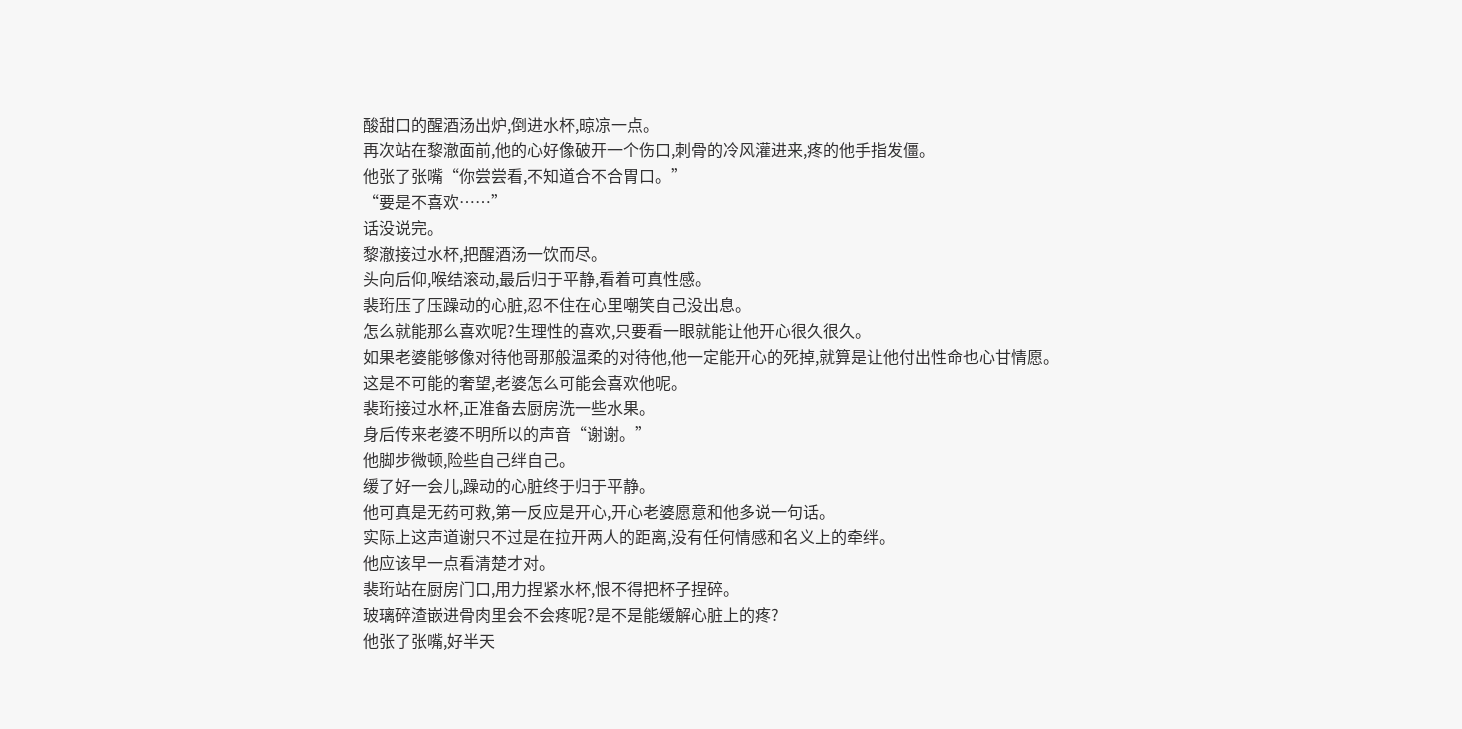酸甜口的醒酒汤出炉,倒进水杯,晾凉一点。
再次站在黎澈面前,他的心好像破开一个伤口,刺骨的冷风灌进来,疼的他手指发僵。
他张了张嘴“你尝尝看,不知道合不合胃口。”
“要是不喜欢……”
话没说完。
黎澈接过水杯,把醒酒汤一饮而尽。
头向后仰,喉结滚动,最后归于平静,看着可真性感。
裴珩压了压躁动的心脏,忍不住在心里嘲笑自己没出息。
怎么就能那么喜欢呢?生理性的喜欢,只要看一眼就能让他开心很久很久。
如果老婆能够像对待他哥那般温柔的对待他,他一定能开心的死掉,就算是让他付出性命也心甘情愿。
这是不可能的奢望,老婆怎么可能会喜欢他呢。
裴珩接过水杯,正准备去厨房洗一些水果。
身后传来老婆不明所以的声音“谢谢。”
他脚步微顿,险些自己绊自己。
缓了好一会儿,躁动的心脏终于归于平静。
他可真是无药可救,第一反应是开心,开心老婆愿意和他多说一句话。
实际上这声道谢只不过是在拉开两人的距离,没有任何情感和名义上的牵绊。
他应该早一点看清楚才对。
裴珩站在厨房门口,用力捏紧水杯,恨不得把杯子捏碎。
玻璃碎渣嵌进骨肉里会不会疼呢?是不是能缓解心脏上的疼?
他张了张嘴,好半天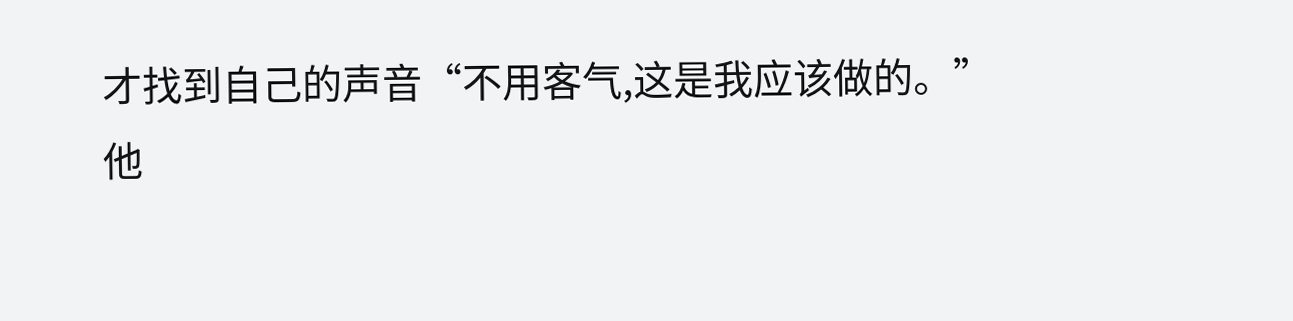才找到自己的声音“不用客气,这是我应该做的。”
他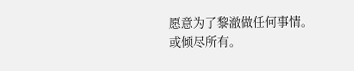愿意为了黎澈做任何事情。
或倾尽所有。